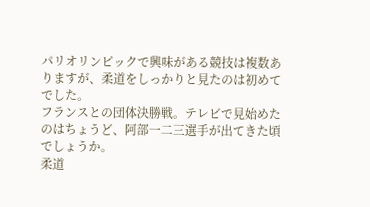パリオリンピックで興味がある競技は複数ありますが、柔道をしっかりと見たのは初めてでした。
フランスとの団体決勝戦。テレビで見始めたのはちょうど、阿部一二三選手が出てきた頃でしょうか。
柔道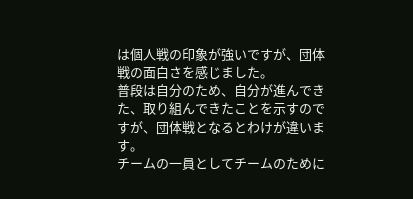は個人戦の印象が強いですが、団体戦の面白さを感じました。
普段は自分のため、自分が進んできた、取り組んできたことを示すのですが、団体戦となるとわけが違います。
チームの一員としてチームのために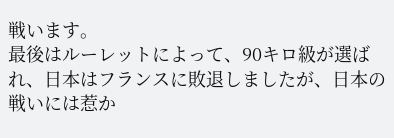戦います。
最後はルーレットによって、90キロ級が選ばれ、日本はフランスに敗退しましたが、日本の戦いには惹か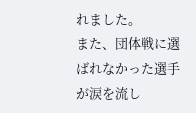れました。
また、団体戦に選ばれなかった選手が涙を流し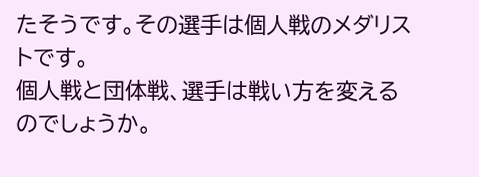たそうです。その選手は個人戦のメダリストです。
個人戦と団体戦、選手は戦い方を変えるのでしょうか。